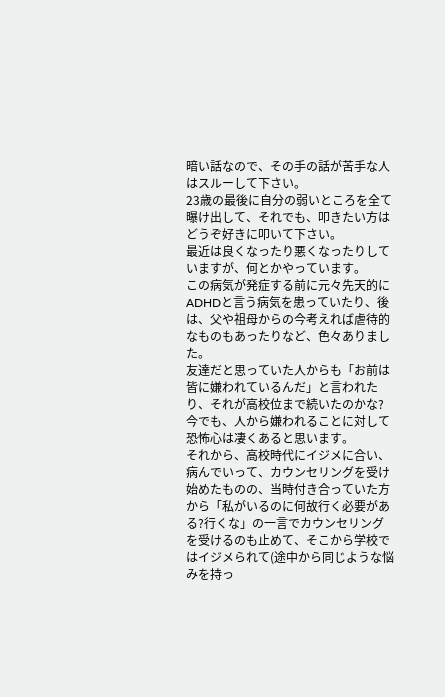暗い話なので、その手の話が苦手な人はスルーして下さい。
23歳の最後に自分の弱いところを全て曝け出して、それでも、叩きたい方はどうぞ好きに叩いて下さい。
最近は良くなったり悪くなったりしていますが、何とかやっています。
この病気が発症する前に元々先天的にADHDと言う病気を患っていたり、後は、父や祖母からの今考えれば虐待的なものもあったりなど、色々ありました。
友達だと思っていた人からも「お前は皆に嫌われているんだ」と言われたり、それが高校位まで続いたのかな?
今でも、人から嫌われることに対して恐怖心は凄くあると思います。
それから、高校時代にイジメに合い、病んでいって、カウンセリングを受け始めたものの、当時付き合っていた方から「私がいるのに何故行く必要がある?行くな」の一言でカウンセリングを受けるのも止めて、そこから学校ではイジメられて(途中から同じような悩みを持っ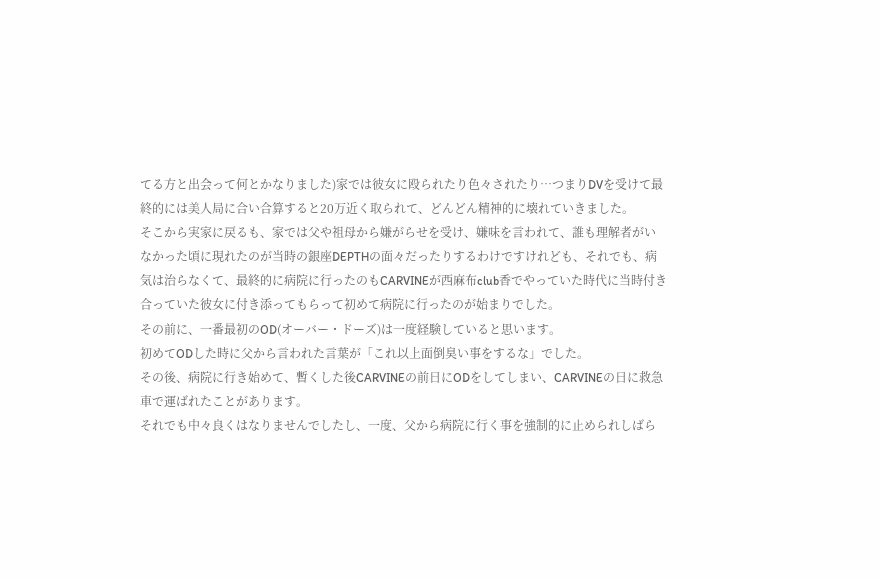てる方と出会って何とかなりました)家では彼女に殴られたり色々されたり…つまりDVを受けて最終的には美人局に合い合算すると20万近く取られて、どんどん精神的に壊れていきました。
そこから実家に戻るも、家では父や祖母から嫌がらせを受け、嫌味を言われて、誰も理解者がいなかった頃に現れたのが当時の銀座DEPTHの面々だったりするわけですけれども、それでも、病気は治らなくて、最終的に病院に行ったのもCARVINEが西麻布club香でやっていた時代に当時付き合っていた彼女に付き添ってもらって初めて病院に行ったのが始まりでした。
その前に、一番最初のOD(オーバー・ドーズ)は一度経験していると思います。
初めてODした時に父から言われた言葉が「これ以上面倒臭い事をするな」でした。
その後、病院に行き始めて、暫くした後CARVINEの前日にODをしてしまい、CARVINEの日に救急車で運ばれたことがあります。
それでも中々良くはなりませんでしたし、一度、父から病院に行く事を強制的に止められしばら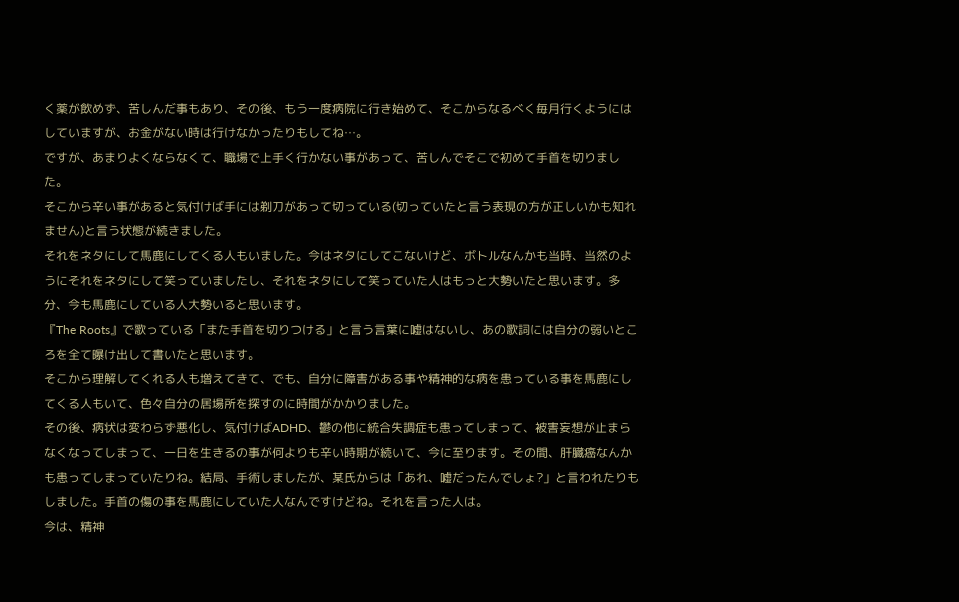く薬が飲めず、苦しんだ事もあり、その後、もう一度病院に行き始めて、そこからなるべく毎月行くようにはしていますが、お金がない時は行けなかったりもしてね…。
ですが、あまりよくならなくて、職場で上手く行かない事があって、苦しんでそこで初めて手首を切りました。
そこから辛い事があると気付けば手には剃刀があって切っている(切っていたと言う表現の方が正しいかも知れません)と言う状態が続きました。
それをネタにして馬鹿にしてくる人もいました。今はネタにしてこないけど、ボトルなんかも当時、当然のようにそれをネタにして笑っていましたし、それをネタにして笑っていた人はもっと大勢いたと思います。多分、今も馬鹿にしている人大勢いると思います。
『The Roots』で歌っている「また手首を切りつける」と言う言葉に嘘はないし、あの歌詞には自分の弱いところを全て曝け出して書いたと思います。
そこから理解してくれる人も増えてきて、でも、自分に障害がある事や精神的な病を患っている事を馬鹿にしてくる人もいて、色々自分の居場所を探すのに時間がかかりました。
その後、病状は変わらず悪化し、気付けばADHD、鬱の他に統合失調症も患ってしまって、被害妄想が止まらなくなってしまって、一日を生きるの事が何よりも辛い時期が続いて、今に至ります。その間、肝臓癌なんかも患ってしまっていたりね。結局、手術しましたが、某氏からは「あれ、嘘だったんでしょ?」と言われたりもしました。手首の傷の事を馬鹿にしていた人なんですけどね。それを言った人は。
今は、精神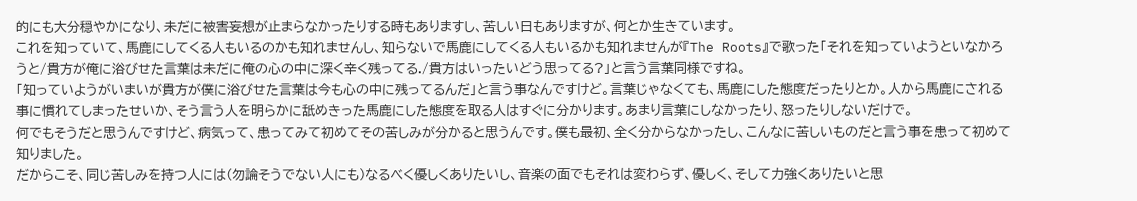的にも大分穏やかになり、未だに被害妄想が止まらなかったりする時もありますし、苦しい日もありますが、何とか生きています。
これを知っていて、馬鹿にしてくる人もいるのかも知れませんし、知らないで馬鹿にしてくる人もいるかも知れませんが『The Roots』で歌った「それを知っていようといなかろうと/貴方が俺に浴びせた言葉は未だに俺の心の中に深く辛く残ってる./貴方はいったいどう思ってる?」と言う言葉同様ですね。
「知っていようがいまいが貴方が僕に浴びせた言葉は今も心の中に残ってるんだ」と言う事なんですけど。言葉じゃなくても、馬鹿にした態度だったりとか。人から馬鹿にされる事に慣れてしまったせいか、そう言う人を明らかに舐めきった馬鹿にした態度を取る人はすぐに分かります。あまり言葉にしなかったり、怒ったりしないだけで。
何でもそうだと思うんですけど、病気って、患ってみて初めてその苦しみが分かると思うんです。僕も最初、全く分からなかったし、こんなに苦しいものだと言う事を患って初めて知りました。
だからこそ、同じ苦しみを持つ人には(勿論そうでない人にも)なるべく優しくありたいし、音楽の面でもそれは変わらず、優しく、そして力強くありたいと思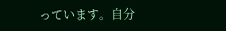っています。自分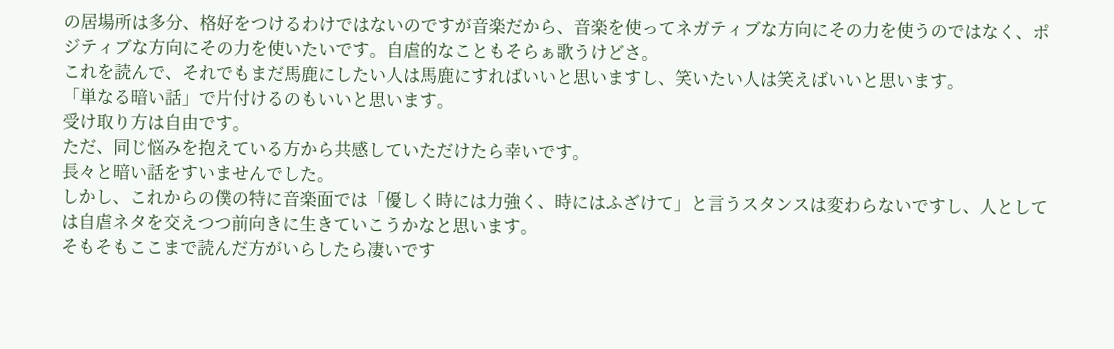の居場所は多分、格好をつけるわけではないのですが音楽だから、音楽を使ってネガティブな方向にその力を使うのではなく、ポジティブな方向にその力を使いたいです。自虐的なこともそらぁ歌うけどさ。
これを読んで、それでもまだ馬鹿にしたい人は馬鹿にすればいいと思いますし、笑いたい人は笑えばいいと思います。
「単なる暗い話」で片付けるのもいいと思います。
受け取り方は自由です。
ただ、同じ悩みを抱えている方から共感していただけたら幸いです。
長々と暗い話をすいませんでした。
しかし、これからの僕の特に音楽面では「優しく時には力強く、時にはふざけて」と言うスタンスは変わらないですし、人としては自虐ネタを交えつつ前向きに生きていこうかなと思います。
そもそもここまで読んだ方がいらしたら凄いです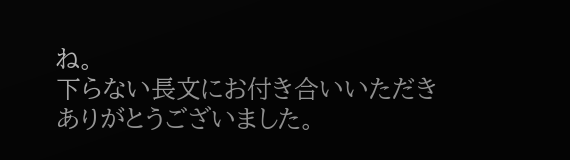ね。
下らない長文にお付き合いいただきありがとうございました。